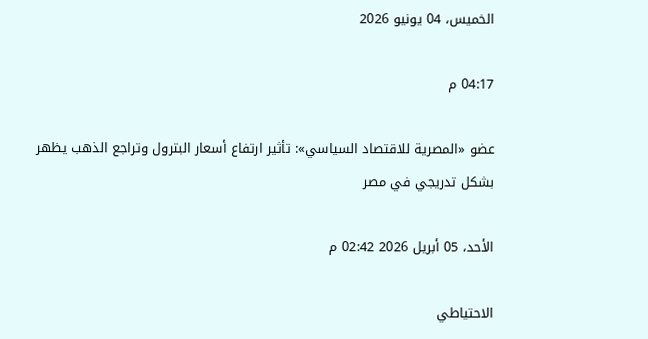الخميس، 04 يونيو 2026

04:17 م

عضو «المصرية للاقتصاد السياسي»: تأثير ارتفاع أسعار البترول وتراجع الذهب يظهر بشكل تدريجي في مصر

الأحد، 05 أبريل 2026 02:42 م

الاحتياطي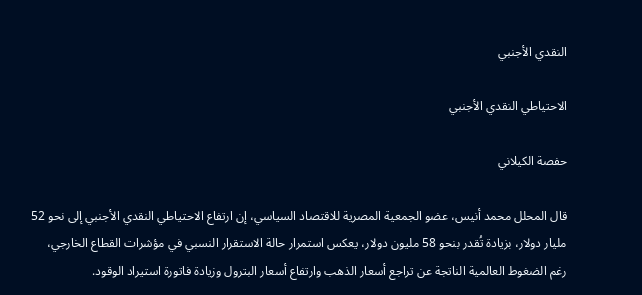النقدي الأجنبي

الاحتياطي النقدي الأجنبي

حفصة الكيلاني

قال المحلل محمد أنيس، عضو الجمعية المصرية للاقتصاد السياسي، إن ارتفاع الاحتياطي النقدي الأجنبي إلى نحو 52 مليار دولار، بزيادة تُقدر بنحو 58 مليون دولار، يعكس استمرار حالة الاستقرار النسبي في مؤشرات القطاع الخارجي، رغم الضغوط العالمية الناتجة عن تراجع أسعار الذهب وارتفاع أسعار البترول وزيادة فاتورة استيراد الوقود.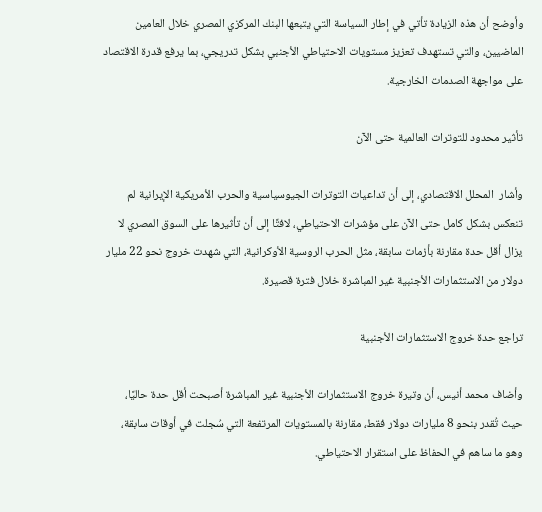وأوضح أن هذه الزيادة تأتي في إطار السياسة التي يتبعها البنك المركزي المصري خلال العامين الماضيين، والتي تستهدف تعزيز مستويات الاحتياطي الأجنبي بشكل تدريجي، بما يرفع قدرة الاقتصاد على مواجهة الصدمات الخارجية.

تأثير محدود للتوترات العالمية حتى الآن

وأشار  المحلل الاقتصادي، إلى أن تداعيات التوترات الجيوسياسية والحرب الأمريكية الإيرانية لم تنعكس بشكل كامل حتى الآن على مؤشرات الاحتياطي، لافتًا إلى أن تأثيرها على السوق المصري لا يزال أقل حدة مقارنة بأزمات سابقة، مثل الحرب الروسية الأوكرانية، التي شهدت خروج نحو 22 مليار دولار من الاستثمارات الأجنبية غير المباشرة خلال فترة قصيرة.

تراجع حدة خروج الاستثمارات الأجنبية

وأضاف محمد أنيس، أن وتيرة خروج الاستثمارات الأجنبية غير المباشرة أصبحت أقل حدة حاليًا، حيث تُقدر بنحو 8 مليارات دولار فقط، مقارنة بالمستويات المرتفعة التي سُجلت في أوقات سابقة، وهو ما ساهم في الحفاظ على استقرار الاحتياطي.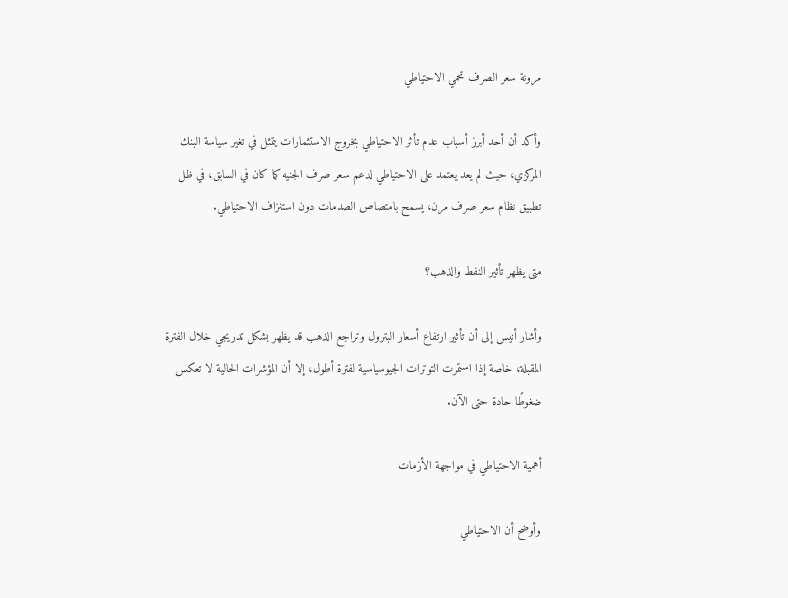مرونة سعر الصرف تحمي الاحتياطي

وأكد أن أحد أبرز أسباب عدم تأثر الاحتياطي بخروج الاستثمارات يتمثل في تغير سياسة البنك المركزي، حيث لم يعد يعتمد على الاحتياطي لدعم سعر صرف الجنيه كما كان في السابق، في ظل تطبيق نظام سعر صرف مرن، يسمح بامتصاص الصدمات دون استنزاف الاحتياطي.

متى يظهر تأثير النفط والذهب؟

وأشار أنيس إلى أن تأثير ارتفاع أسعار البترول وتراجع الذهب قد يظهر بشكل تدريجي خلال الفترة المقبلة، خاصة إذا استمرت التوترات الجيوسياسية لفترة أطول، إلا أن المؤشرات الحالية لا تعكس ضغوطًا حادة حتى الآن.

أهمية الاحتياطي في مواجهة الأزمات

وأوضح أن الاحتياطي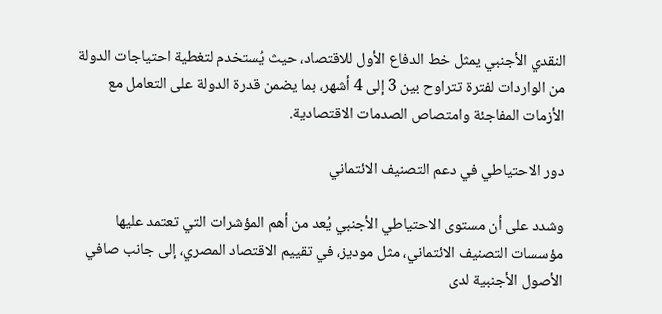النقدي الأجنبي يمثل خط الدفاع الأول للاقتصاد، حيث يُستخدم لتغطية احتياجات الدولة من الواردات لفترة تتراوح بين 3 إلى 4 أشهر، بما يضمن قدرة الدولة على التعامل مع الأزمات المفاجئة وامتصاص الصدمات الاقتصادية.

دور الاحتياطي في دعم التصنيف الائتماني

وشدد على أن مستوى الاحتياطي الأجنبي يُعد من أهم المؤشرات التي تعتمد عليها مؤسسات التصنيف الائتماني، مثل موديز، في تقييم الاقتصاد المصري، إلى جانب صافي الأصول الأجنبية لدى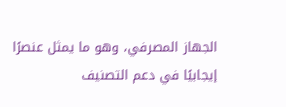الجهاز المصرفي، وهو ما يمثل عنصرًا إيجابيًا في دعم التصنيف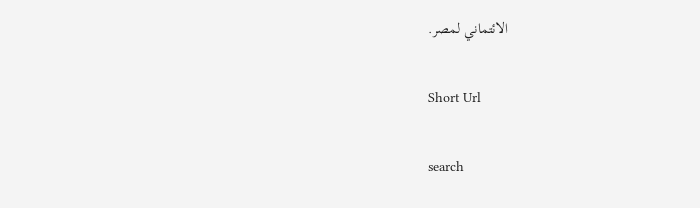الائتماني لمصر.

Short Url

search